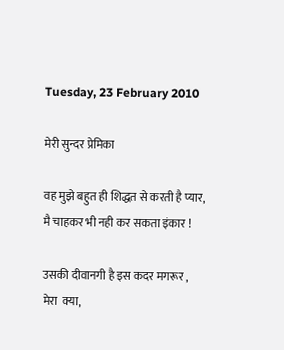Tuesday, 23 February 2010

मेरी सुन्दर प्रेमिका

वह मुझे बहुत ही शिद्धत से करती है प्यार,
मै चाहकर भी नही कर सकता इंकार !

उसकी दीवानगी है इस कदर मगरूर ,
मेरा  क्या,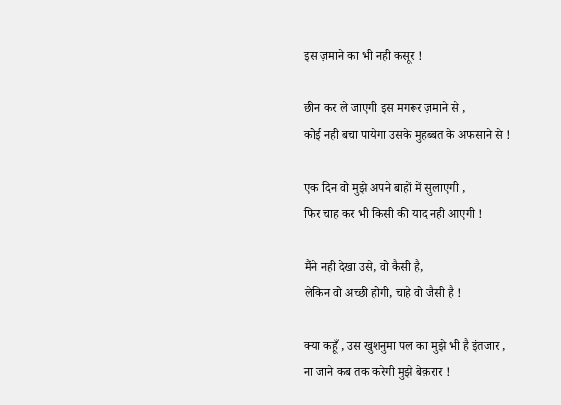इस ज़माने का भी नही कसूर !

छीन कर ले जाएगी इस मगरूर ज़माने से ,
कोई नही बचा पायेगा उसके मुहब्बत के अफसाने से !

एक दिन वो मुझे अपने बाहों में सुलाएगी ,
फिर चाह कर भी किसी की याद नही आएगी !

मैंने नही देखा उसे, वो कैसी है,
लेकिन वो अच्छी होगी, चाहे वो जैसी है !

क्या कहूँ , उस खुशनुमा पल का मुझे भी है इंतजार ,
ना जाने कब तक करेगी मुझे बेक़रार !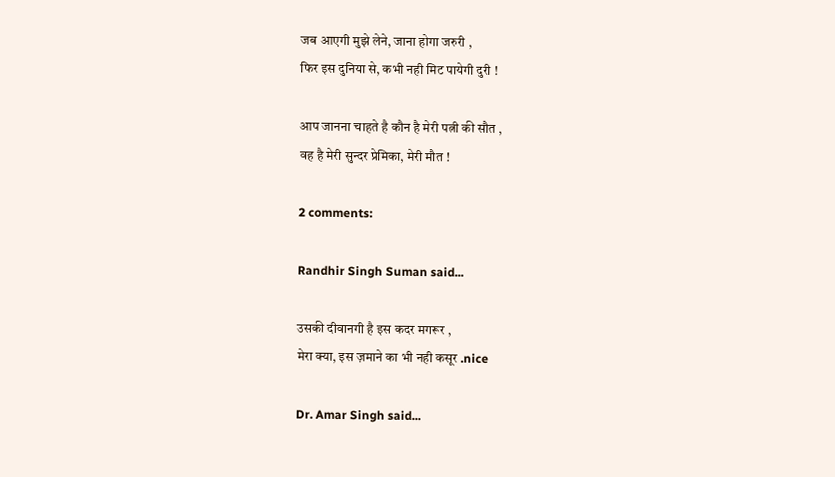जब आएगी मुझे लेने, जाना होगा जरुरी ,
फिर इस दुनिया से, कभी नही मिट पायेगी दुरी !

आप जानना चाहते है कौन है मेरी पत्नी की सौत ,
वह है मेरी सुन्दर प्रेमिका, मेरी मौत !

2 comments:

Randhir Singh Suman said...

उसकी दीवानगी है इस कदर मगरूर ,
मेरा क्या, इस ज़माने का भी नही कसूर .nice

Dr. Amar Singh said...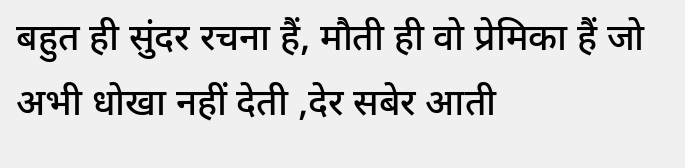बहुत ही सुंदर रचना हैं, मौती ही वो प्रेमिका हैं जो अभी धोखा नहीं देती ,देर सबेर आती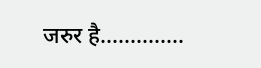जरुर है..............